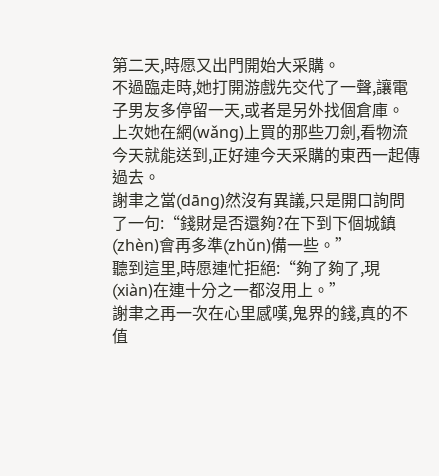第二天,時愿又出門開始大采購。
不過臨走時,她打開游戲先交代了一聲,讓電子男友多停留一天,或者是另外找個倉庫。
上次她在網(wǎng)上買的那些刀劍,看物流今天就能送到,正好連今天采購的東西一起傳過去。
謝聿之當(dāng)然沒有異議,只是開口詢問了一句:“錢財是否還夠?在下到下個城鎮(zhèn)會再多準(zhǔn)備一些。”
聽到這里,時愿連忙拒絕:“夠了夠了,現(xiàn)在連十分之一都沒用上。”
謝聿之再一次在心里感嘆,鬼界的錢,真的不值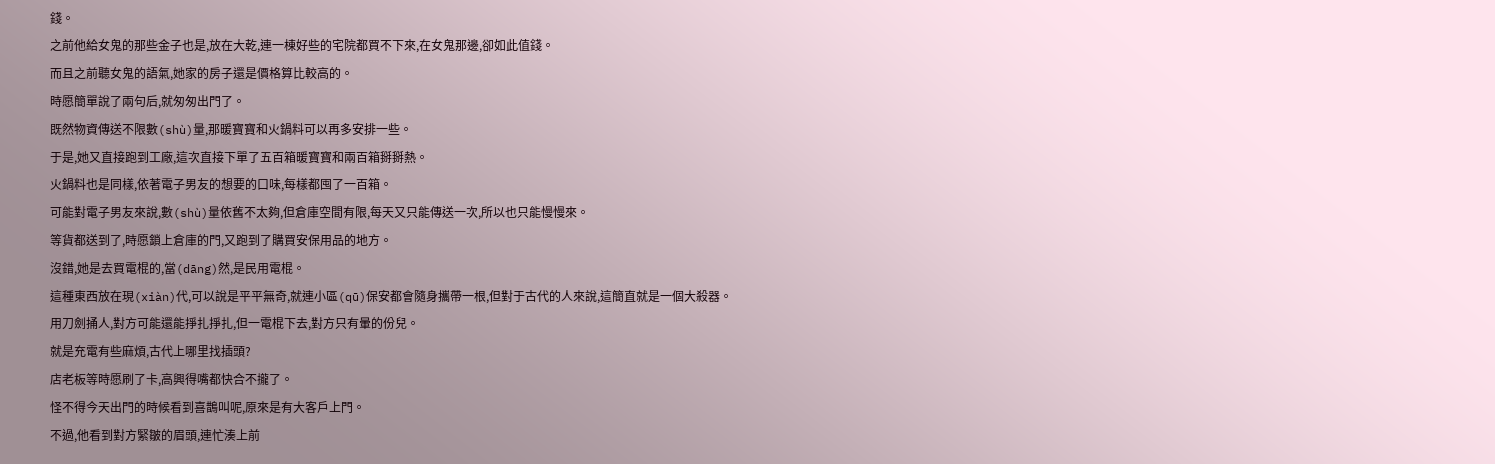錢。
之前他給女鬼的那些金子也是,放在大乾,連一棟好些的宅院都買不下來,在女鬼那邊,卻如此值錢。
而且之前聽女鬼的語氣,她家的房子還是價格算比較高的。
時愿簡單說了兩句后,就匆匆出門了。
既然物資傳送不限數(shù)量,那暖寶寶和火鍋料可以再多安排一些。
于是,她又直接跑到工廠,這次直接下單了五百箱暖寶寶和兩百箱掰掰熱。
火鍋料也是同樣,依著電子男友的想要的口味,每樣都囤了一百箱。
可能對電子男友來說,數(shù)量依舊不太夠,但倉庫空間有限,每天又只能傳送一次,所以也只能慢慢來。
等貨都送到了,時愿鎖上倉庫的門,又跑到了購買安保用品的地方。
沒錯,她是去買電棍的,當(dāng)然,是民用電棍。
這種東西放在現(xiàn)代,可以說是平平無奇,就連小區(qū)保安都會隨身攜帶一根,但對于古代的人來說,這簡直就是一個大殺器。
用刀劍捅人,對方可能還能掙扎掙扎,但一電棍下去,對方只有暈的份兒。
就是充電有些麻煩,古代上哪里找插頭?
店老板等時愿刷了卡,高興得嘴都快合不攏了。
怪不得今天出門的時候看到喜鵲叫呢,原來是有大客戶上門。
不過,他看到對方緊皺的眉頭,連忙湊上前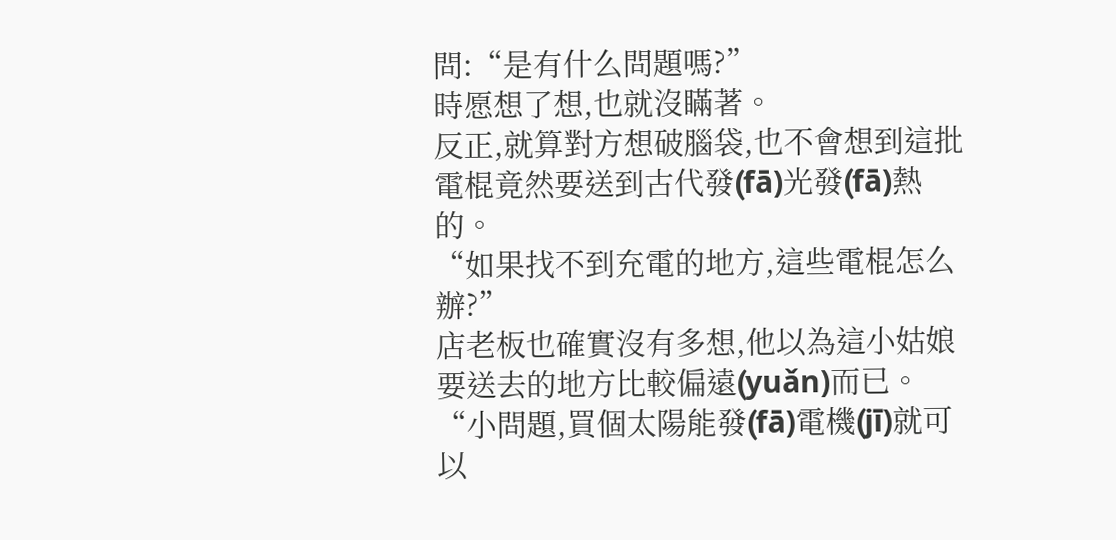問:“是有什么問題嗎?”
時愿想了想,也就沒瞞著。
反正,就算對方想破腦袋,也不會想到這批電棍竟然要送到古代發(fā)光發(fā)熱的。
“如果找不到充電的地方,這些電棍怎么辦?”
店老板也確實沒有多想,他以為這小姑娘要送去的地方比較偏遠(yuǎn)而已。
“小問題,買個太陽能發(fā)電機(jī)就可以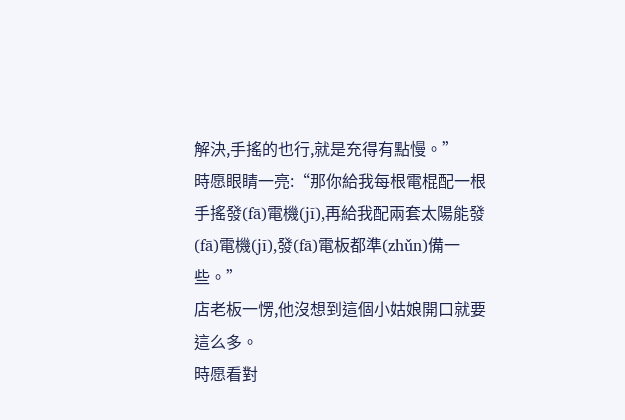解決,手搖的也行,就是充得有點慢。”
時愿眼睛一亮:“那你給我每根電棍配一根手搖發(fā)電機(jī),再給我配兩套太陽能發(fā)電機(jī),發(fā)電板都準(zhǔn)備一些。”
店老板一愣,他沒想到這個小姑娘開口就要這么多。
時愿看對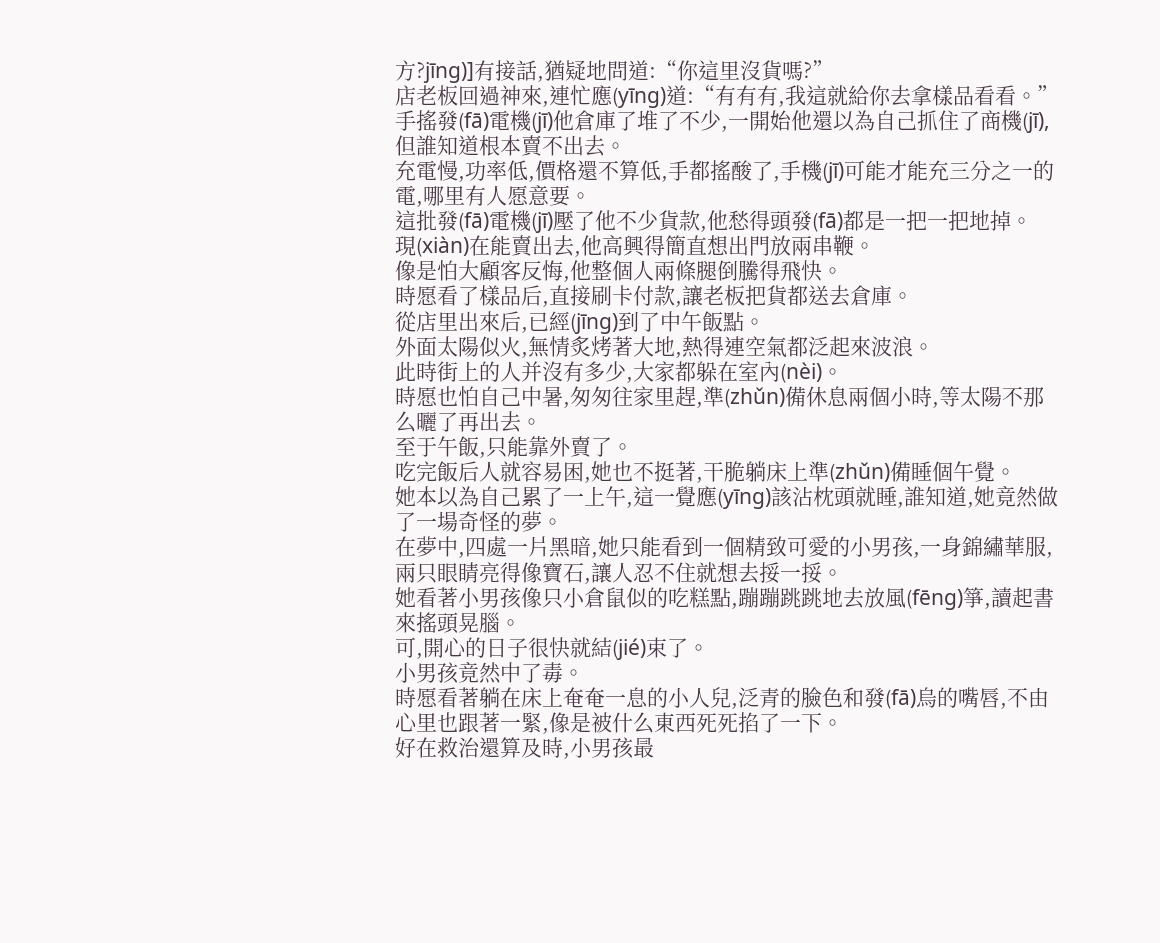方?jīng)]有接話,猶疑地問道:“你這里沒貨嗎?”
店老板回過神來,連忙應(yīng)道:“有有有,我這就給你去拿樣品看看。”
手搖發(fā)電機(jī)他倉庫了堆了不少,一開始他還以為自己抓住了商機(jī),但誰知道根本賣不出去。
充電慢,功率低,價格還不算低,手都搖酸了,手機(jī)可能才能充三分之一的電,哪里有人愿意要。
這批發(fā)電機(jī)壓了他不少貨款,他愁得頭發(fā)都是一把一把地掉。
現(xiàn)在能賣出去,他高興得簡直想出門放兩串鞭。
像是怕大顧客反悔,他整個人兩條腿倒騰得飛快。
時愿看了樣品后,直接刷卡付款,讓老板把貨都送去倉庫。
從店里出來后,已經(jīng)到了中午飯點。
外面太陽似火,無情炙烤著大地,熱得連空氣都泛起來波浪。
此時街上的人并沒有多少,大家都躲在室內(nèi)。
時愿也怕自己中暑,匆匆往家里趕,準(zhǔn)備休息兩個小時,等太陽不那么曬了再出去。
至于午飯,只能靠外賣了。
吃完飯后人就容易困,她也不挺著,干脆躺床上準(zhǔn)備睡個午覺。
她本以為自己累了一上午,這一覺應(yīng)該沾枕頭就睡,誰知道,她竟然做了一場奇怪的夢。
在夢中,四處一片黑暗,她只能看到一個精致可愛的小男孩,一身錦繡華服,兩只眼睛亮得像寶石,讓人忍不住就想去挼一挼。
她看著小男孩像只小倉鼠似的吃糕點,蹦蹦跳跳地去放風(fēng)箏,讀起書來搖頭晃腦。
可,開心的日子很快就結(jié)束了。
小男孩竟然中了毒。
時愿看著躺在床上奄奄一息的小人兒,泛青的臉色和發(fā)烏的嘴唇,不由心里也跟著一緊,像是被什么東西死死掐了一下。
好在救治還算及時,小男孩最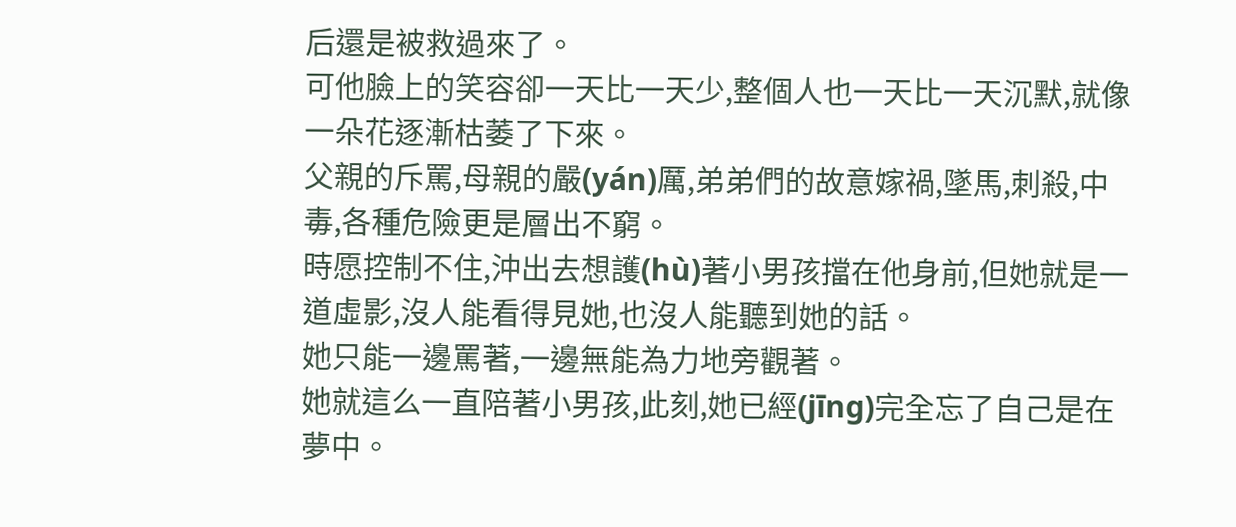后還是被救過來了。
可他臉上的笑容卻一天比一天少,整個人也一天比一天沉默,就像一朵花逐漸枯萎了下來。
父親的斥罵,母親的嚴(yán)厲,弟弟們的故意嫁禍,墜馬,刺殺,中毒,各種危險更是層出不窮。
時愿控制不住,沖出去想護(hù)著小男孩擋在他身前,但她就是一道虛影,沒人能看得見她,也沒人能聽到她的話。
她只能一邊罵著,一邊無能為力地旁觀著。
她就這么一直陪著小男孩,此刻,她已經(jīng)完全忘了自己是在夢中。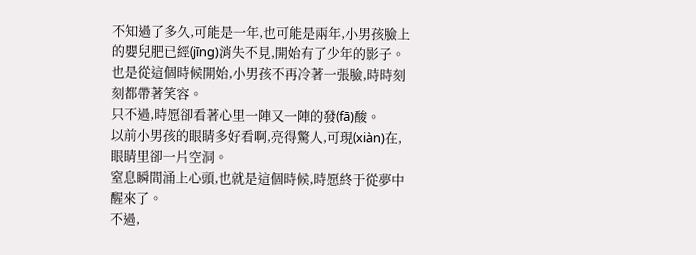不知過了多久,可能是一年,也可能是兩年,小男孩臉上的嬰兒肥已經(jīng)消失不見,開始有了少年的影子。
也是從這個時候開始,小男孩不再冷著一張臉,時時刻刻都帶著笑容。
只不過,時愿卻看著心里一陣又一陣的發(fā)酸。
以前小男孩的眼睛多好看啊,亮得驚人,可現(xiàn)在,眼睛里卻一片空洞。
窒息瞬間涌上心頭,也就是這個時候,時愿終于從夢中醒來了。
不過,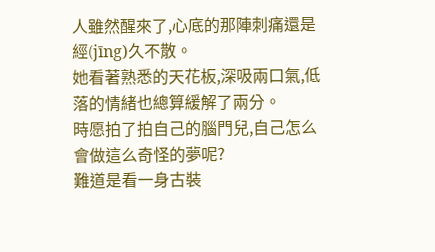人雖然醒來了,心底的那陣刺痛還是經(jīng)久不散。
她看著熟悉的天花板,深吸兩口氣,低落的情緒也總算緩解了兩分。
時愿拍了拍自己的腦門兒,自己怎么會做這么奇怪的夢呢?
難道是看一身古裝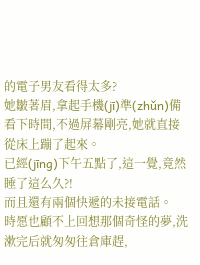的電子男友看得太多?
她皺著眉,拿起手機(jī)準(zhǔn)備看下時間,不過屏幕剛亮,她就直接從床上蹦了起來。
已經(jīng)下午五點了,這一覺,竟然睡了這么久?!
而且還有兩個快遞的未接電話。
時愿也顧不上回想那個奇怪的夢,洗漱完后就匆匆往倉庫趕,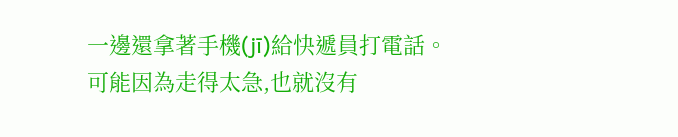一邊還拿著手機(jī)給快遞員打電話。
可能因為走得太急,也就沒有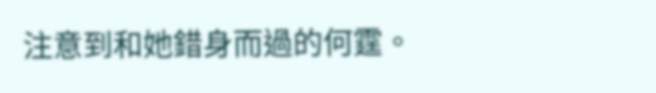注意到和她錯身而過的何霆。